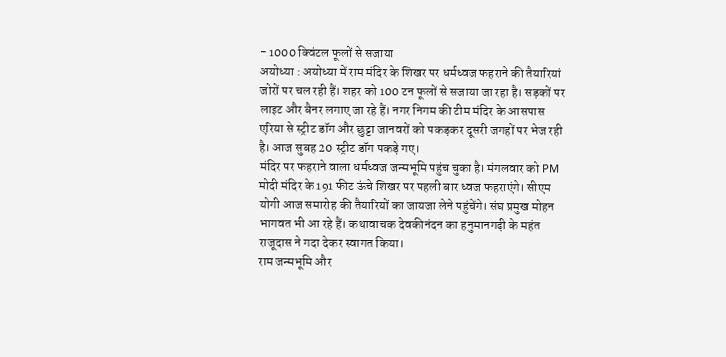- 1000 क्विंटल फूलों से सजाया
अयोध्या : अयोध्या में राम मंदिर के शिखर पर धर्मध्वज फहराने की तैयारियां जोरों पर चल रही हैं। शहर को 100 टन फूलों से सजाया जा रहा है। सड़कों पर लाइट और बैनर लगाए जा रहे हैं। नगर निगम की टीम मंदिर के आसपास एरिया से स्ट्रीट डॉग और छुट्टा जानवरों को पकड़कर दूसरी जगहों पर भेज रही है। आज सुबह 20 स्ट्रीट डॉग पकड़े गए।
मंदिर पर फहराने वाला धर्मध्वज जन्मभूमि पहुंच चुका है। मंगलवार को PM मोदी मंदिर के 191 फीट ऊंचे शिखर पर पहली बार ध्वज फहराएंगे। सीएम योगी आज समारोह की तैयारियों का जायजा लेने पहुंचेंगे। संघ प्रमुख मोहन भागवत भी आ रहे हैं। कथावाचक देवकीनंदन का हनुमानगढ़ी के महंत राजूदास ने गदा देकर स्वागत किया।
राम जन्मभूमि और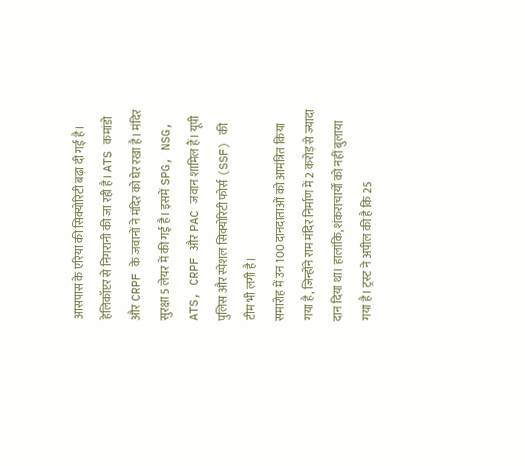आसपास के एरिया की सिक्योरिटी बढ़ा दी गई है। हेलिकॉप्टर से निगरानी की जा रही है। ATS कमांडो और CRPF के जवानों ने मंदिर को घेर रखा है। मंदिर सुरक्षा 5 लेयर में की गई है। इसमें SPG, NSG, ATS, CRPF और PAC जवान शामिल हैं। यूपी पुलिस और स्पेशल सिक्योरिटी फोर्स (SSF) की टीम भी लगी है।
समारोह में उन 100 दानदाताओं को आमंत्रित किया गया है, जिन्होंने राम मंदिर निर्माण में 2 करोड़ से ज्यादा दान दिया था। हालांकि, शंकराचार्यों को नहीं बुलाया गया है। ट्रस्ट ने अपील की है कि 25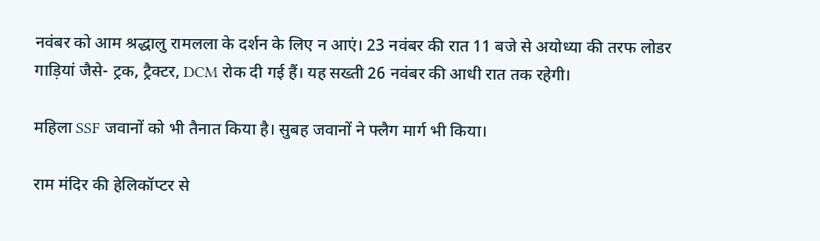नवंबर को आम श्रद्धालु रामलला के दर्शन के लिए न आएं। 23 नवंबर की रात 11 बजे से अयोध्या की तरफ लोडर गाड़ियां जैसे- ट्रक, ट्रैक्टर, DCM रोक दी गई हैं। यह सख्ती 26 नवंबर की आधी रात तक रहेगी।

महिला SSF जवानों को भी तैनात किया है। सुबह जवानों ने फ्लैग मार्ग भी किया।

राम मंदिर की हेलिकॉप्टर से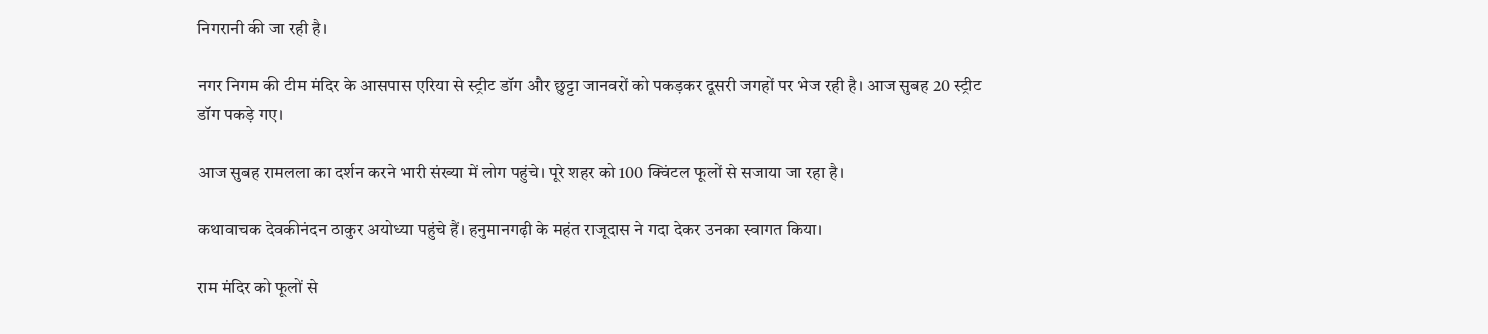निगरानी की जा रही है।

नगर निगम की टीम मंदिर के आसपास एरिया से स्ट्रीट डॉग और छुट्टा जानवरों को पकड़कर दूसरी जगहों पर भेज रही है। आज सुबह 20 स्ट्रीट डॉग पकड़े गए।

आज सुबह रामलला का दर्शन करने भारी संख्या में लोग पहुंचे। पूरे शहर को 100 क्विंटल फूलों से सजाया जा रहा है।

कथावाचक देवकीनंदन ठाकुर अयोध्या पहुंचे हैं। हनुमानगढ़ी के महंत राजूदास ने गदा देकर उनका स्वागत किया।

राम मंदिर को फूलों से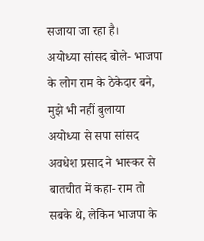सजाया जा रहा है।
अयोध्या सांसद बोले- भाजपा के लोग राम के ठेकेदार बने, मुझे भी नहीं बुलाया
अयोध्या से सपा सांसद अवधेश प्रसाद ने भास्कर से बातचीत में कहा- राम तो सबके थे, लेकिन भाजपा के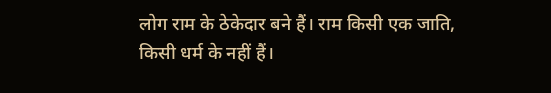लोग राम के ठेकेदार बने हैं। राम किसी एक जाति, किसी धर्म के नहीं हैं।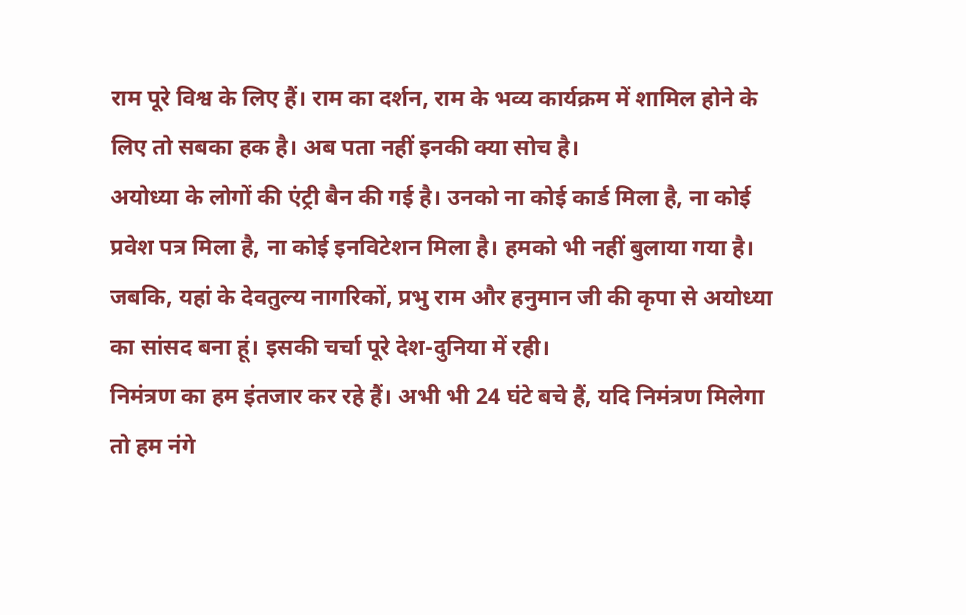राम पूरे विश्व के लिए हैं। राम का दर्शन, राम के भव्य कार्यक्रम में शामिल होने के लिए तो सबका हक है। अब पता नहीं इनकी क्या सोच है।
अयोध्या के लोगों की एंट्री बैन की गई है। उनको ना कोई कार्ड मिला है, ना कोई प्रवेश पत्र मिला है, ना कोई इनविटेशन मिला है। हमको भी नहीं बुलाया गया है। जबकि, यहां के देवतुल्य नागरिकों, प्रभु राम और हनुमान जी की कृपा से अयोध्या का सांसद बना हूं। इसकी चर्चा पूरे देश-दुनिया में रही।
निमंत्रण का हम इंतजार कर रहे हैं। अभी भी 24 घंटे बचे हैं, यदि निमंत्रण मिलेगा तो हम नंगे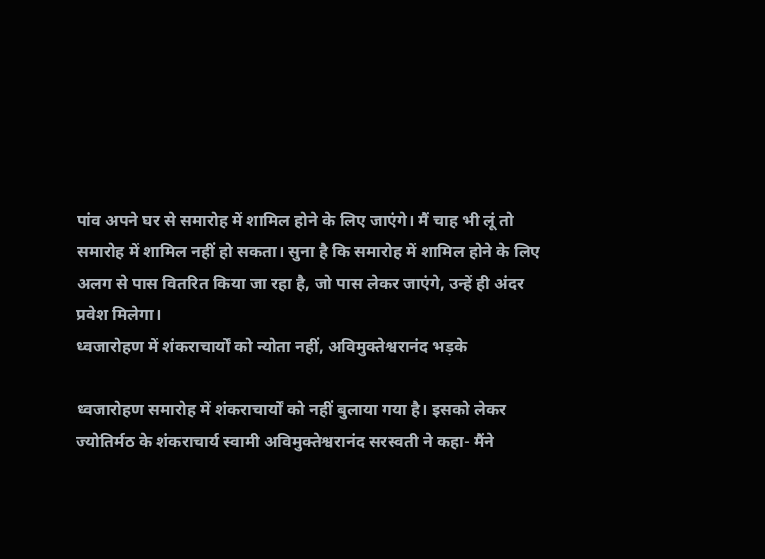पांव अपने घर से समारोह में शामिल होने के लिए जाएंगे। मैं चाह भी लूं तो समारोह में शामिल नहीं हो सकता। सुना है कि समारोह में शामिल होने के लिए अलग से पास वितरित किया जा रहा है, जो पास लेकर जाएंगे, उन्हें ही अंदर प्रवेश मिलेगा।
ध्वजारोहण में शंकराचार्यों को न्योता नहीं, अविमुक्तेश्वरानंद भड़के

ध्वजारोहण समारोह में शंकराचार्यों को नहीं बुलाया गया है। इसको लेकर ज्योतिर्मठ के शंकराचार्य स्वामी अविमुक्तेश्वरानंद सरस्वती ने कहा- मैंने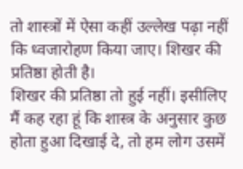तो शास्त्रों में ऐसा कहीं उल्लेख पढ़ा नहीं कि ध्वजारोहण किया जाए। शिखर की प्रतिष्ठा होती है।
शिखर की प्रतिष्ठा तो हुई नहीं। इसीलिए मैं कह रहा हूं कि शास्त्र के अनुसार कुछ होता हुआ दिखाई दे, तो हम लोग उसमें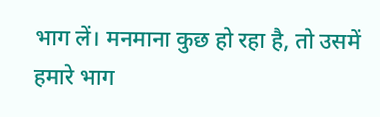भाग लें। मनमाना कुछ हो रहा है, तो उसमें हमारे भाग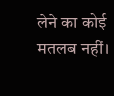लेने का कोई मतलब नहीं।